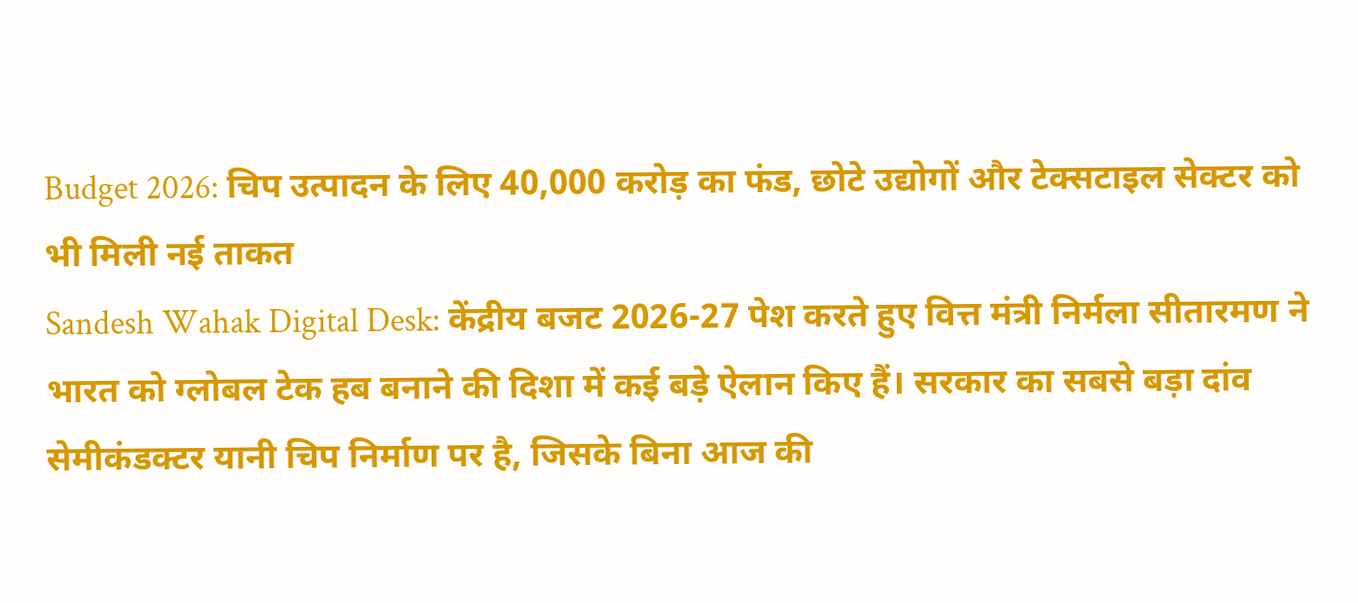Budget 2026: चिप उत्पादन के लिए 40,000 करोड़ का फंड, छोटे उद्योगों और टेक्सटाइल सेक्टर को भी मिली नई ताकत
Sandesh Wahak Digital Desk: केंद्रीय बजट 2026-27 पेश करते हुए वित्त मंत्री निर्मला सीतारमण ने भारत को ग्लोबल टेक हब बनाने की दिशा में कई बड़े ऐलान किए हैं। सरकार का सबसे बड़ा दांव सेमीकंडक्टर यानी चिप निर्माण पर है, जिसके बिना आज की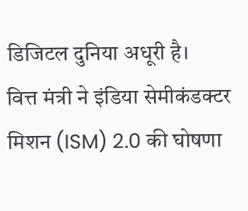डिजिटल दुनिया अधूरी है।
वित्त मंत्री ने इंडिया सेमीकंडक्टर मिशन (ISM) 2.0 की घोषणा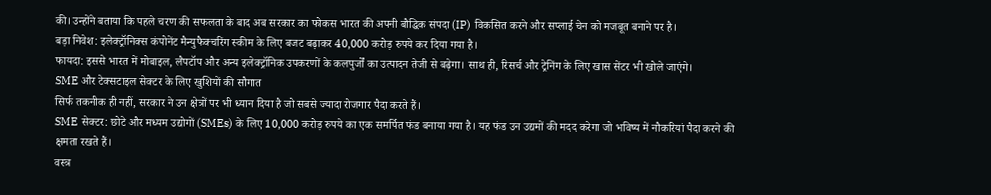की। उन्होंने बताया कि पहले चरण की सफलता के बाद अब सरकार का फोकस भारत की अपनी बौद्धिक संपदा (IP) विकसित करने और सप्लाई चेन को मजबूत बनाने पर है।
बड़ा निवेश: इलेक्ट्रॉनिक्स कंपोनेंट मैन्युफैक्चरिंग स्कीम के लिए बजट बढ़ाकर 40,000 करोड़ रुपये कर दिया गया है।
फायदा: इससे भारत में मोबाइल, लैपटॉप और अन्य इलेक्ट्रॉनिक उपकरणों के कलपुर्जों का उत्पादन तेजी से बढ़ेगा। साथ ही, रिसर्च और ट्रेनिंग के लिए खास सेंटर भी खोले जाएंगे।
SME और टेक्सटाइल सेक्टर के लिए खुशियों की सौगात
सिर्फ तकनीक ही नहीं, सरकार ने उन क्षेत्रों पर भी ध्यान दिया है जो सबसे ज्यादा रोजगार पैदा करते हैं।
SME सेक्टर: छोटे और मध्यम उद्योगों (SMEs) के लिए 10,000 करोड़ रुपये का एक समर्पित फंड बनाया गया है। यह फंड उन उद्यमों की मदद करेगा जो भविष्य में नौकरियां पैदा करने की क्षमता रखते हैं।
वस्त्र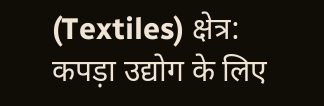(Textiles) क्षेत्र: कपड़ा उद्योग के लिए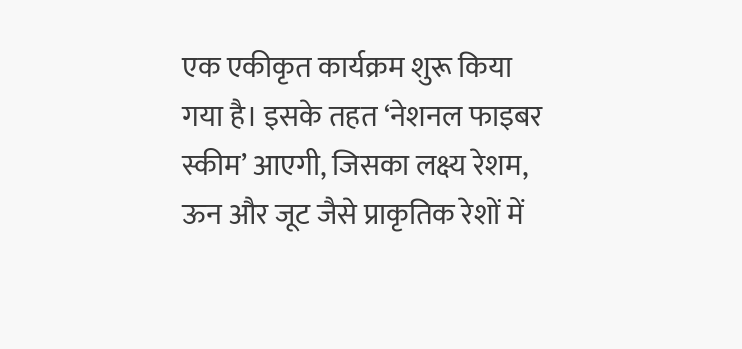एक एकीकृत कार्यक्रम शुरू किया गया है। इसके तहत ‘नेशनल फाइबर स्कीम’ आएगी, जिसका लक्ष्य रेशम, ऊन और जूट जैसे प्राकृतिक रेशों में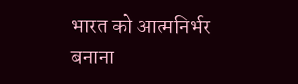भारत को आत्मनिर्भर बनाना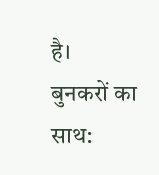है।
बुनकरों का साथ: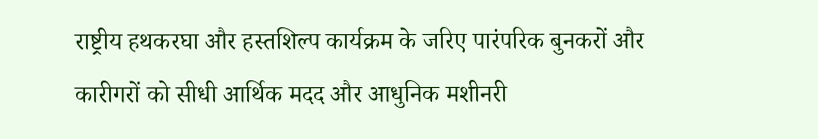राष्ट्रीय हथकरघा और हस्तशिल्प कार्यक्रम के जरिए पारंपरिक बुनकरों और कारीगरों को सीधी आर्थिक मदद और आधुनिक मशीनरी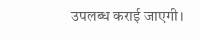उपलब्ध कराई जाएगी।